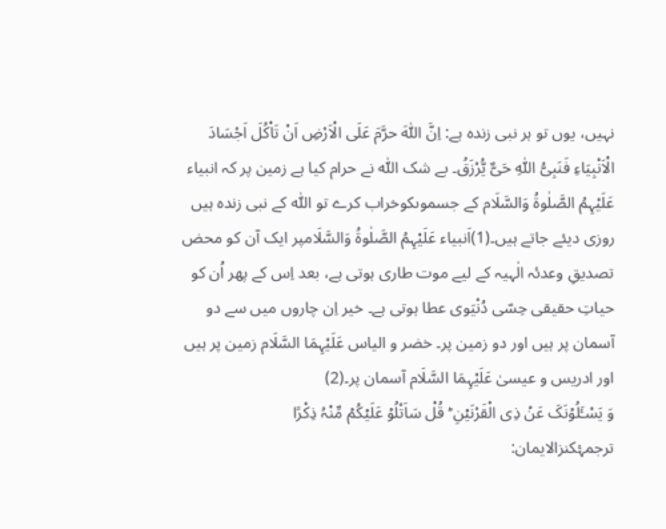نہیں، یوں تو ہر نبی زندہ ہے: اِنَّ اللّٰہَ حرَّمَ عَلَی الْاَرْضِ اَنْ تَاْکُلَ اَجْسَادَ الْاَنْبِیَاءِ فَنَبِیُّ اللّٰہِ حَیٌّ یُّرْزَقُ۔ بے شک اللّٰہ نے حرام کیا ہے زمین پر کہ انبیاء عَلَیْہِمُ الصَّلٰوۃُ وَالسَّلَام کے جسموںکوخراب کرے تو اللّٰہ کے نبی زندہ ہیں روزی دیئے جاتے ہیں۔(1)اَنبیاء عَلَیْہِمُ الصَّلٰوۃُ وَالسَّلَامپر ایک آن کو محض تصدیقِ وعدئہ الٰہیہ کے لیے موت طاری ہوتی ہے، بعد اِس کے پھر اُن کو حیاتِ حقیقی حِسّی دُنْیَوی عطا ہوتی ہے۔ خیر اِن چاروں میں سے دو آسمان پر ہیں اور دو زمین پر۔ خضر و الیاس عَلَیْہِمَا السَّلَام زمین پر ہیں اور ادریس و عیسیٰ عَلَیْہِمَا السَّلَام آسمان پر۔(2)
وَ یَسْـَٔلُوۡنَکَ عَنۡ ذِی الْقَرْنَیۡنِ ؕ قُلْ سَاَتْلُوۡ عَلَیۡکُمۡ مِّنْہُ ذِکْرًا
ترجمۂکنزالایمان: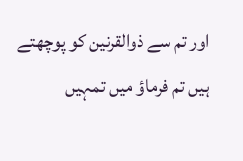اور تم سے ذوالقرنین کو پوچھتے ہیں تم فرماؤ میں تمہیں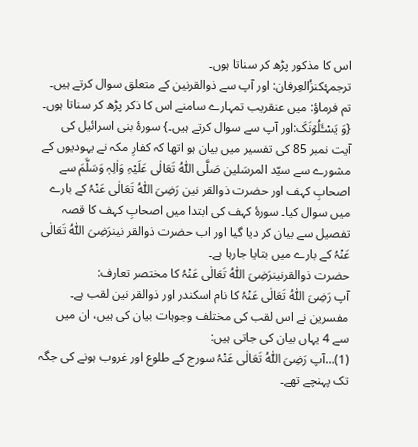اس کا مذکور پڑھ کر سناتا ہوں۔
ترجمۂکنزُالعِرفان: اور آپ سے ذوالقرنین کے متعلق سوال کرتے ہیں۔ تم فرماؤ: میں عنقریب تمہارے سامنے اس کا ذکر پڑھ کر سناتا ہوں۔
{وَ یَسْـَٔلُوۡنَکَ:اور آپ سے سوال کرتے ہیں۔} سورۂ بنی اسرائیل کی آیت نمبر 85 کی تفسیر میں بیان ہو اتھا کہ کفارِ مکہ نے یہودیوں کے مشورے سے سیّد المرسَلین صَلَّی اللّٰہُ تَعَالٰی عَلَیْہِ وَاٰلِہٖ وَسَلَّمَ سے اصحابِ کہف اور حضرت ذوالقر نین رَضِیَ اللّٰہُ تَعَالٰی عَنْہُ کے بارے میں سوال کیا۔ سورۂ کہف کی ابتدا میں اصحابِ کہف کا قصہ تفصیل سے بیان کر دیا گیا اور اب حضرت ذوالقر نینرَضِیَ اللّٰہُ تَعَالٰی عَنْہُ کے بارے میں بتایا جارہا ہے۔
حضرت ذوالقرنینرَضِیَ اللّٰہُ تَعَالٰی عَنْہُ کا مختصر تعارف:
آپ رَضِیَ اللّٰہُ تَعَالٰی عَنْہُ کا نام اسکندر اور ذوالقر نین لقب ہے۔ مفسرین نے اس لقب کی مختلف وجوہات بیان کی ہیں، ان میں سے 4 یہاں بیان کی جاتی ہیں:
(1)…آپ رَضِیَ اللّٰہُ تَعَالٰی عَنْہُ سورج کے طلوع اور غروب ہونے کی جگہ تک پہنچے تھے۔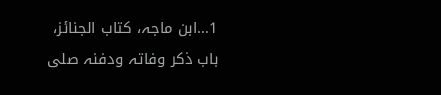1…ابن ماجہ، کتاب الجنائز، باب ذکر وفاتہ ودفنہ صلی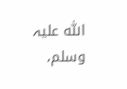اللّٰہ علیہ وسلم،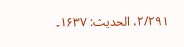۲/۲۹۱، الحدیث: ۱۶۳۷۔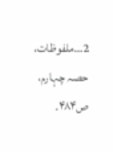2…ملفوظات، حصہ چہارم، ص۴۸۴۔